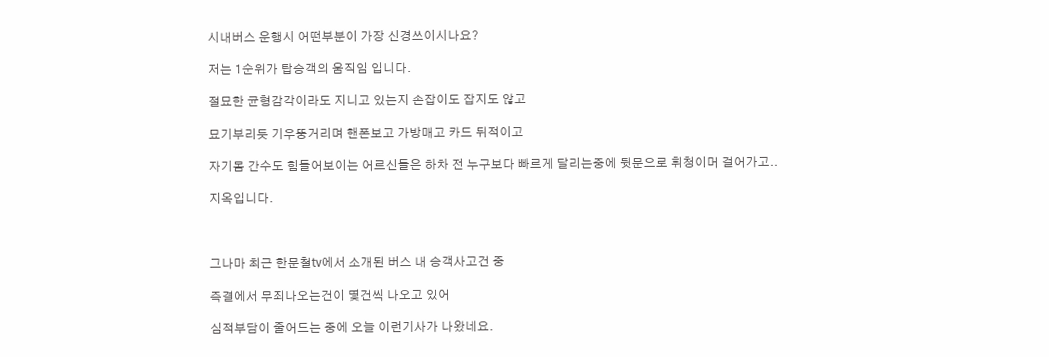시내버스 운행시 어떤부분이 가장 신경쓰이시나요?

저는 1순위가 탑승객의 움직임 입니다.

절묘한 균형감각이라도 지니고 있는지 손잡이도 잡지도 않고

묘기부리듯 기우뚱거리며 핸폰보고 가방매고 카드 뒤적이고

자기몸 간수도 힘들어보이는 어르신들은 하차 전 누구보다 빠르게 달리는중에 뒷문으로 휘청이머 걸어가고..

지옥입니다.



그나마 최근 한문철tv에서 소개된 버스 내 승객사고건 중

즉결에서 무죄나오는건이 몇건씩 나오고 있어

심적부담이 줄어드는 중에 오늘 이런기사가 나왔네요.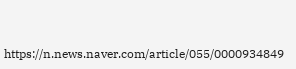https://n.news.naver.com/article/055/0000934849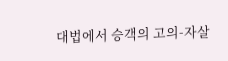대법에서 승객의 고의-자살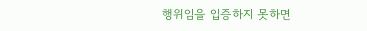행위임을 입증하지 못하면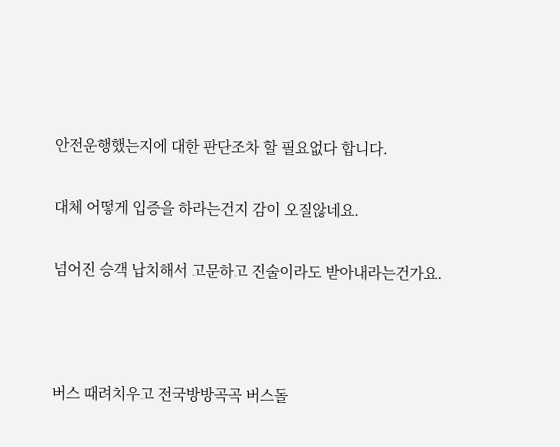안전운행했는지에 대한 판단조차 할 필요없다 합니다.

대체 어떻게 입증을 하라는건지 감이 오질않네요.

넘어진 승객 납치해서 고문하고 진술이라도 받아내라는건가요.



버스 때려치우고 전국방방곡곡 버스돌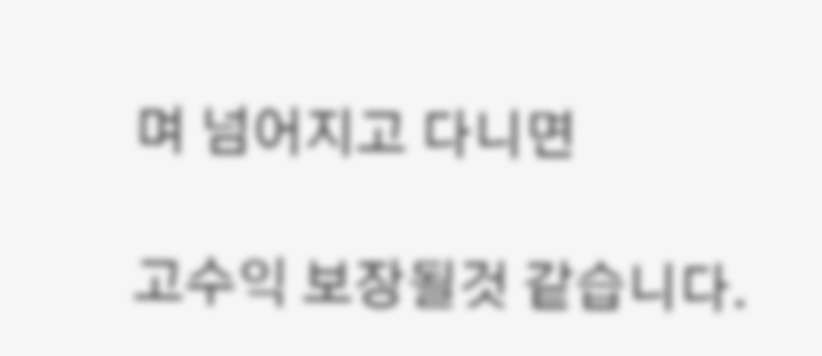며 넘어지고 다니면

고수익 보장될것 같습니다.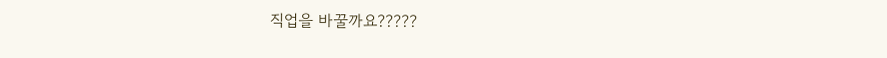직업을 바꿀까요?????